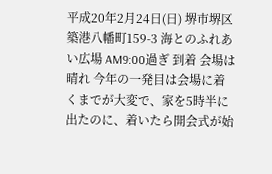平成20年2月24日(日) 堺市堺区築港八幡町159-3 海とのふれあい広場 AM9:00過ぎ 到着 会場は晴れ 今年の一発目は会場に着くまでが大変で、家を5時半に出たのに、着いたら開会式が始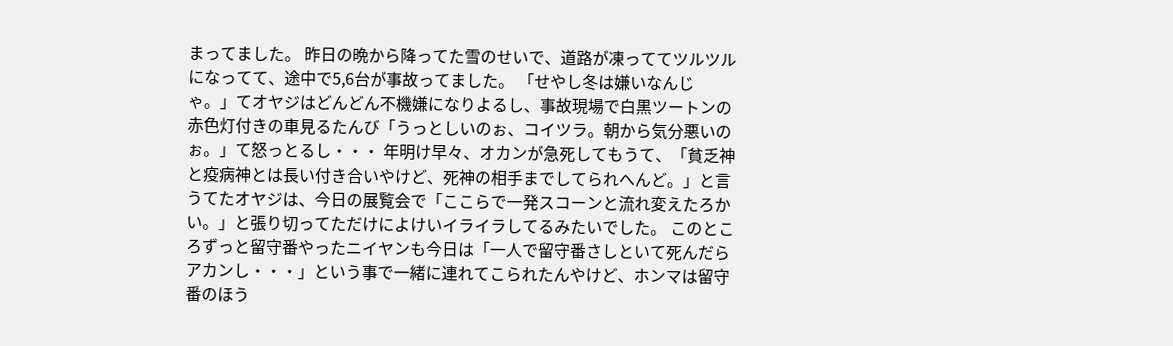まってました。 昨日の晩から降ってた雪のせいで、道路が凍っててツルツルになってて、途中で5,6台が事故ってました。 「せやし冬は嫌いなんじゃ。」てオヤジはどんどん不機嫌になりよるし、事故現場で白黒ツートンの赤色灯付きの車見るたんび「うっとしいのぉ、コイツラ。朝から気分悪いのぉ。」て怒っとるし・・・ 年明け早々、オカンが急死してもうて、「貧乏神と疫病神とは長い付き合いやけど、死神の相手までしてられへんど。」と言うてたオヤジは、今日の展覧会で「ここらで一発スコーンと流れ変えたろかい。」と張り切ってただけによけいイライラしてるみたいでした。 このところずっと留守番やったニイヤンも今日は「一人で留守番さしといて死んだらアカンし・・・」という事で一緒に連れてこられたんやけど、ホンマは留守番のほう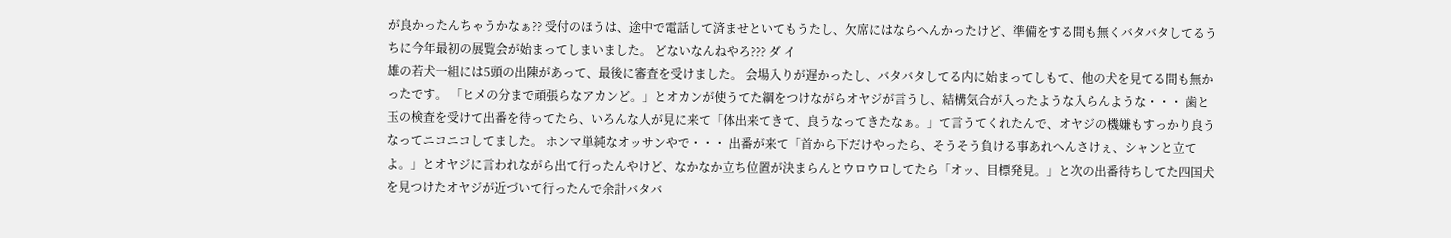が良かったんちゃうかなぁ?? 受付のほうは、途中で電話して済ませといてもうたし、欠席にはならへんかったけど、準備をする間も無くバタバタしてるうちに今年最初の展覧会が始まってしまいました。 どないなんねやろ??? ダ イ
雄の若犬一組には5頭の出陳があって、最後に審査を受けました。 会場入りが遅かったし、バタバタしてる内に始まってしもて、他の犬を見てる間も無かったです。 「ヒメの分まで頑張らなアカンど。」とオカンが使うてた綱をつけながらオヤジが言うし、結構気合が入ったような入らんような・・・ 歯と玉の検査を受けて出番を待ってたら、いろんな人が見に来て「体出来てきて、良うなってきたなぁ。」て言うてくれたんで、オヤジの機嫌もすっかり良うなってニコニコしてました。 ホンマ単純なオッサンやで・・・ 出番が来て「首から下だけやったら、そうそう負ける事あれへんさけぇ、シャンと立てよ。」とオヤジに言われながら出て行ったんやけど、なかなか立ち位置が決まらんとウロウロしてたら「オッ、目標発見。」と次の出番待ちしてた四国犬を見つけたオヤジが近づいて行ったんで余計バタバ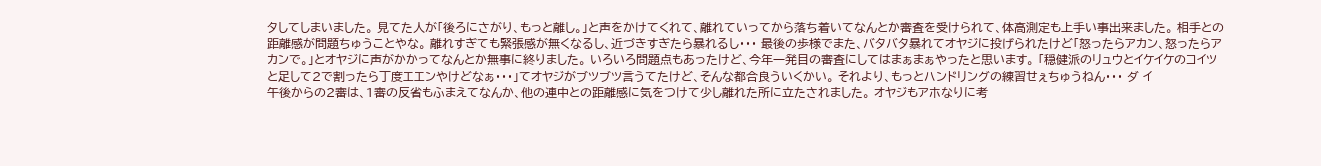タしてしまいました。 見てた人が「後ろにさがり、もっと離し。」と声をかけてくれて、離れていってから落ち着いてなんとか審査を受けられて、体高測定も上手い事出来ました。 相手との距離感が問題ちゅうことやな。 離れすぎても緊張感が無くなるし、近づきすぎたら暴れるし・・・ 最後の歩様でまた、バタバタ暴れてオヤジに投げられたけど「怒ったらアカン、怒ったらアカンで。」とオヤジに声がかかってなんとか無事に終りました。 いろいろ問題点もあったけど、今年一発目の審査にしてはまぁまぁやったと思います。 「穏健派のリュウとイケイケのコイツと足して2で割ったら丁度エエンやけどなぁ・・・」てオヤジがブツブツ言うてたけど、そんな都合良ういくかい。 それより、もっとハンドリングの練習せぇちゅうねん・・・ ダ イ
午後からの2審は、1審の反省もふまえてなんか、他の連中との距離感に気をつけて少し離れた所に立たされました。 オヤジもアホなりに考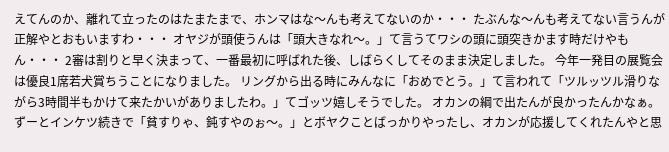えてんのか、離れて立ったのはたまたまで、ホンマはな〜んも考えてないのか・・・ たぶんな〜んも考えてない言うんが正解やとおもいますわ・・・ オヤジが頭使うんは「頭大きなれ〜。」て言うてワシの頭に頭突きかます時だけやもん・・・ 2審は割りと早く決まって、一番最初に呼ばれた後、しばらくしてそのまま決定しました。 今年一発目の展覧会は優良1席若犬賞ちうことになりました。 リングから出る時にみんなに「おめでとう。」て言われて「ツルッツル滑りながら3時間半もかけて来たかいがありましたわ。」てゴッツ嬉しそうでした。 オカンの綱で出たんが良かったんかなぁ。 ずーとインケツ続きで「貧すりゃ、鈍すやのぉ〜。」とボヤクことばっかりやったし、オカンが応援してくれたんやと思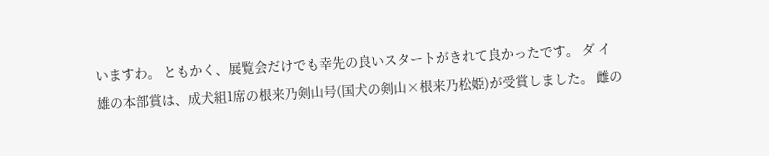いますわ。 ともかく、展覧会だけでも幸先の良いスタートがきれて良かったです。 ダ イ
雄の本部賞は、成犬組1席の根来乃剣山号(国犬の剣山×根来乃松姫)が受賞しました。 雌の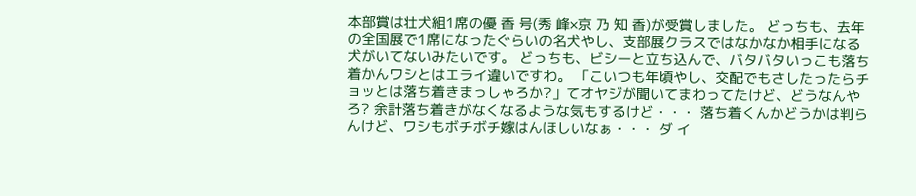本部賞は壮犬組1席の優 香 号(秀 峰×京 乃 知 香)が受賞しました。 どっちも、去年の全国展で1席になったぐらいの名犬やし、支部展クラスではなかなか相手になる犬がいてないみたいです。 どっちも、ビシーと立ち込んで、バタバタいっこも落ち着かんワシとはエライ違いですわ。 「こいつも年頃やし、交配でもさしたったらチョッとは落ち着きまっしゃろか?」てオヤジが聞いてまわってたけど、どうなんやろ? 余計落ち着きがなくなるような気もするけど・・・ 落ち着くんかどうかは判らんけど、ワシもボチボチ嫁はんほしいなぁ・・・ ダ イ